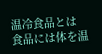温冷食品とは
食品には体を温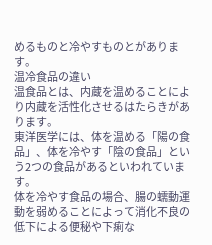めるものと冷やすものとがあります。
温冷食品の違い
温食品とは、内蔵を温めることにより内蔵を活性化させるはたらきがあります。
東洋医学には、体を温める「陽の食品」、体を冷やす「陰の食品」という2つの食品があるといわれています。
体を冷やす食品の場合、腸の蠕動運動を弱めることによって消化不良の低下による便秘や下痢な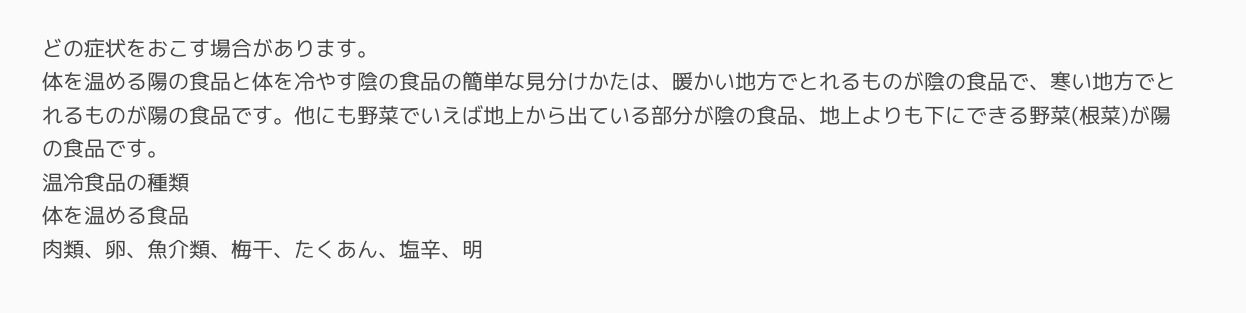どの症状をおこす場合があります。
体を温める陽の食品と体を冷やす陰の食品の簡単な見分けかたは、暖かい地方でとれるものが陰の食品で、寒い地方でとれるものが陽の食品です。他にも野菜でいえば地上から出ている部分が陰の食品、地上よりも下にできる野菜(根菜)が陽の食品です。
温冷食品の種類
体を温める食品
肉類、卵、魚介類、梅干、たくあん、塩辛、明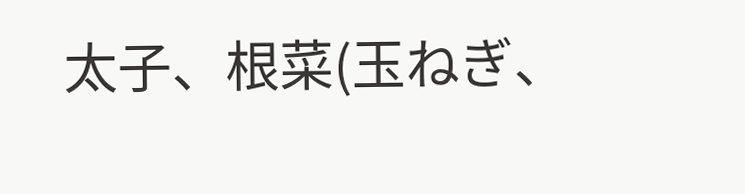太子、根菜(玉ねぎ、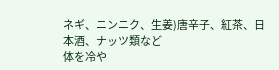ネギ、ニンニク、生姜)唐辛子、紅茶、日本酒、ナッツ類など
体を冷や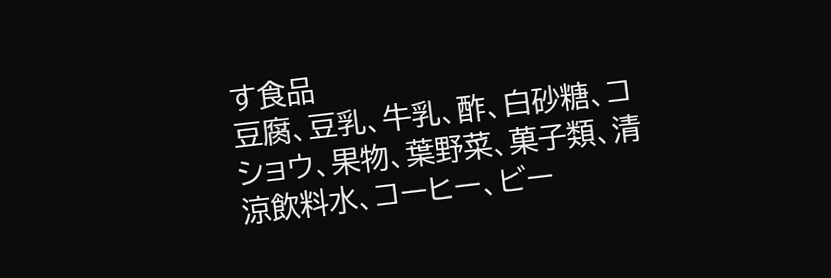す食品
豆腐、豆乳、牛乳、酢、白砂糖、コショウ、果物、葉野菜、菓子類、清涼飲料水、コーヒー、ビー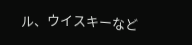ル、ウイスキーなど